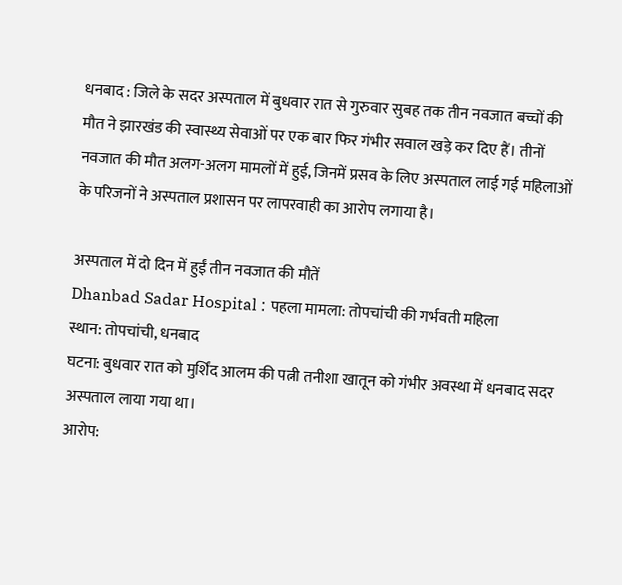धनबाद : जिले के सदर अस्पताल में बुधवार रात से गुरुवार सुबह तक तीन नवजात बच्चों की मौत ने झारखंड की स्वास्थ्य सेवाओं पर एक बार फिर गंभीर सवाल खड़े कर दिए हैं। तीनों नवजात की मौत अलग-अलग मामलों में हुई, जिनमें प्रसव के लिए अस्पताल लाई गई महिलाओं के परिजनों ने अस्पताल प्रशासन पर लापरवाही का आरोप लगाया है।

अस्पताल में दो दिन में हुईं तीन नवजात की मौतें
Dhanbad Sadar Hospital : पहला मामला: तोपचांची की गर्भवती महिला
स्थान: तोपचांची, धनबाद
घटना: बुधवार रात को मुर्शिंद आलम की पत्नी तनीशा खातून को गंभीर अवस्था में धनबाद सदर अस्पताल लाया गया था।
आरोप: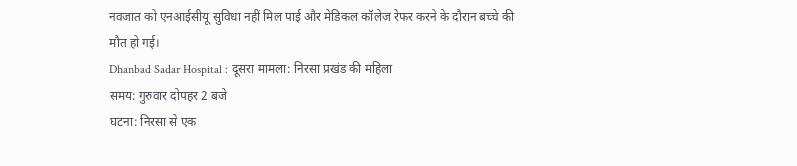नवजात को एनआईसीयू सुविधा नहीं मिल पाई और मेडिकल कॉलेज रेफर करने के दौरान बच्चे की मौत हो गई।
Dhanbad Sadar Hospital : दूसरा मामला: निरसा प्रखंड की महिला
समय: गुरुवार दोपहर 2 बजे
घटना: निरसा से एक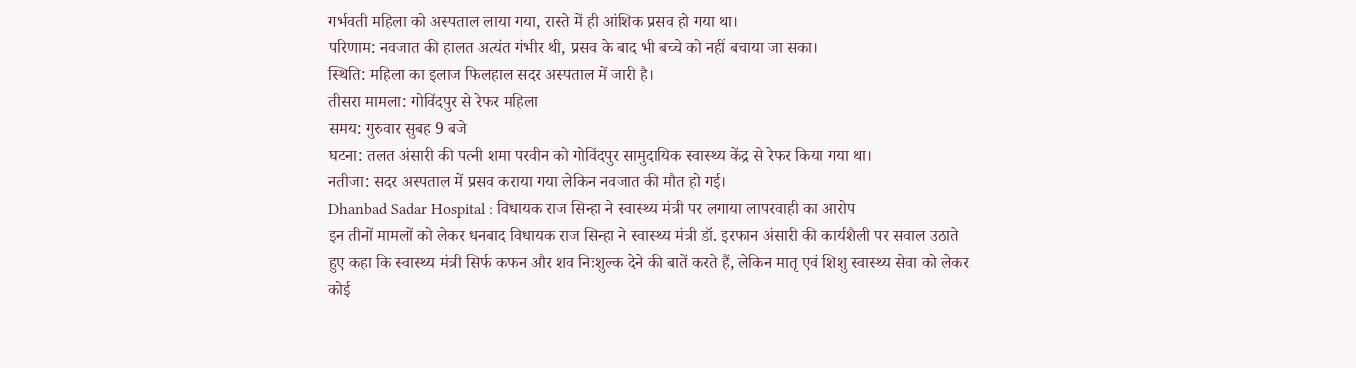गर्भवती महिला को अस्पताल लाया गया, रास्ते में ही आंशिक प्रसव हो गया था।
परिणाम: नवजात की हालत अत्यंत गंभीर थी, प्रसव के बाद भी बच्चे को नहीं बचाया जा सका।
स्थिति: महिला का इलाज फिलहाल सदर अस्पताल में जारी है।
तीसरा मामला: गोविंदपुर से रेफर महिला
समय: गुरुवार सुबह 9 बजे
घटना: तलत अंसारी की पत्नी शमा परवीन को गोविंदपुर सामुदायिक स्वास्थ्य केंद्र से रेफर किया गया था।
नतीजा: सदर अस्पताल में प्रसव कराया गया लेकिन नवजात की मौत हो गई।
Dhanbad Sadar Hospital : विधायक राज सिन्हा ने स्वास्थ्य मंत्री पर लगाया लापरवाही का आरोप
इन तीनों मामलों को लेकर धनबाद विधायक राज सिन्हा ने स्वास्थ्य मंत्री डॉ. इरफान अंसारी की कार्यशैली पर सवाल उठाते हुए कहा कि स्वास्थ्य मंत्री सिर्फ कफन और शव निःशुल्क देने की बातें करते हैं, लेकिन मातृ एवं शिशु स्वास्थ्य सेवा को लेकर कोई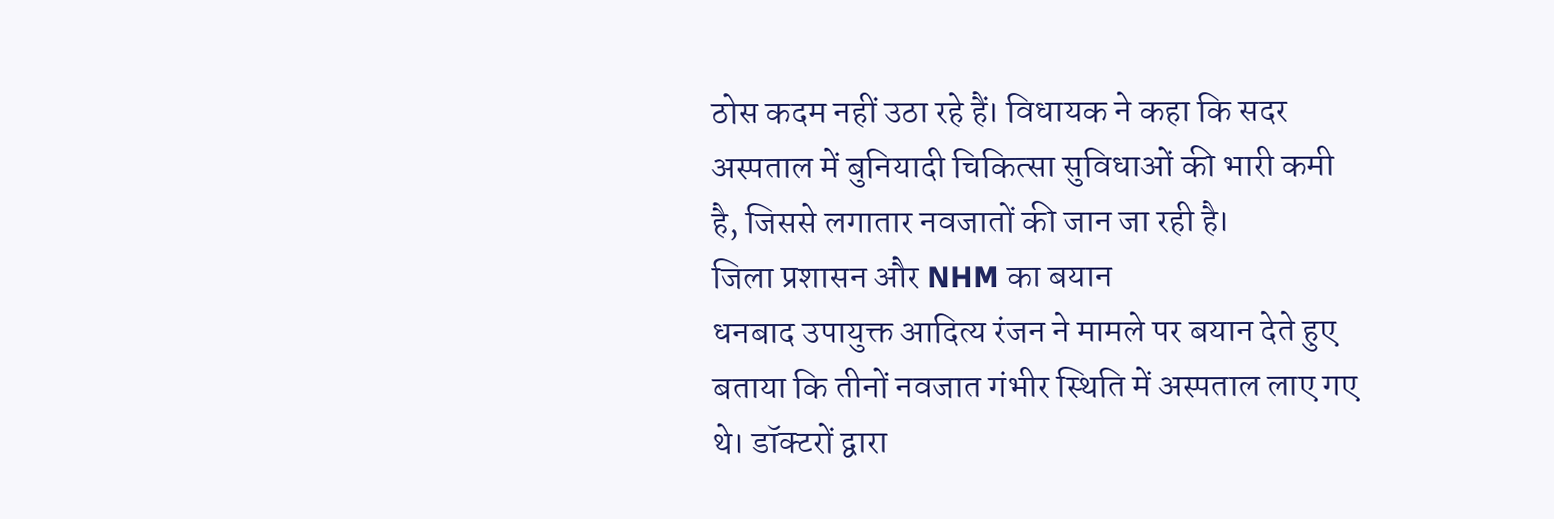ठोस कदम नहीं उठा रहे हैं। विधायक ने कहा कि सदर अस्पताल में बुनियादी चिकित्सा सुविधाओं की भारी कमी है, जिससे लगातार नवजातों की जान जा रही है।
जिला प्रशासन और NHM का बयान
धनबाद उपायुक्त आदित्य रंजन ने मामले पर बयान देते हुए बताया कि तीनों नवजात गंभीर स्थिति में अस्पताल लाए गए थे। डॉक्टरों द्वारा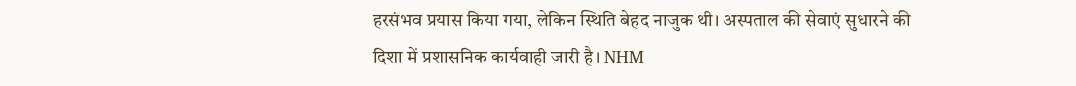हरसंभव प्रयास किया गया, लेकिन स्थिति बेहद नाजुक थी। अस्पताल की सेवाएं सुधारने की दिशा में प्रशासनिक कार्यवाही जारी है। NHM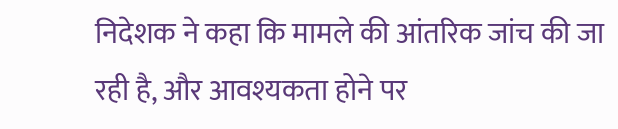निदेशक ने कहा कि मामले की आंतरिक जांच की जा रही है, और आवश्यकता होने पर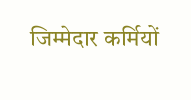जिम्मेदार कर्मियों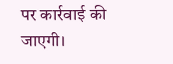पर कार्रवाई की जाएगी।